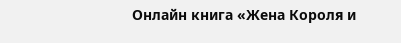Онлайн книга «Жена Короля и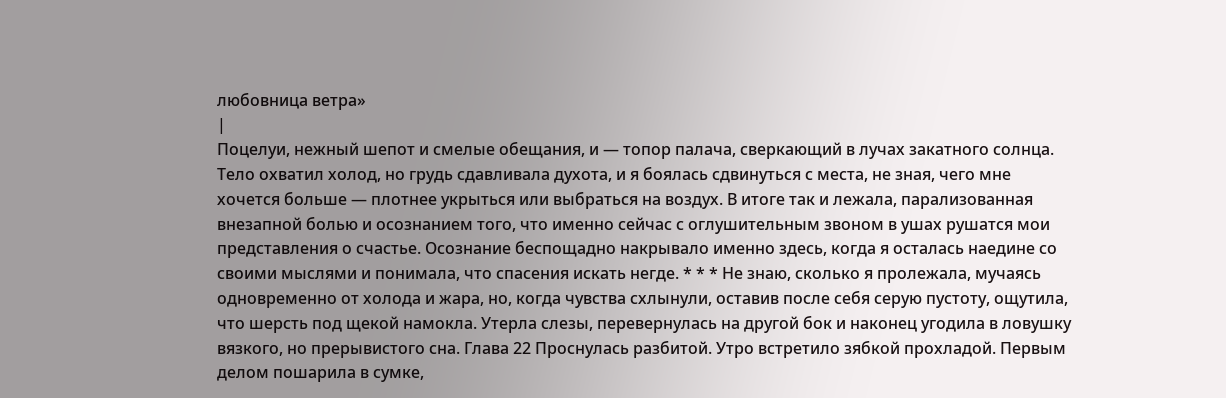любовница ветра»
|
Поцелуи, нежный шепот и смелые обещания, и — топор палача, сверкающий в лучах закатного солнца. Тело охватил холод, но грудь сдавливала духота, и я боялась сдвинуться с места, не зная, чего мне хочется больше — плотнее укрыться или выбраться на воздух. В итоге так и лежала, парализованная внезапной болью и осознанием того, что именно сейчас с оглушительным звоном в ушах рушатся мои представления о счастье. Осознание беспощадно накрывало именно здесь, когда я осталась наедине со своими мыслями и понимала, что спасения искать негде. * * * Не знаю, сколько я пролежала, мучаясь одновременно от холода и жара, но, когда чувства схлынули, оставив после себя серую пустоту, ощутила, что шерсть под щекой намокла. Утерла слезы, перевернулась на другой бок и наконец угодила в ловушку вязкого, но прерывистого сна. Глава 22 Проснулась разбитой. Утро встретило зябкой прохладой. Первым делом пошарила в сумке,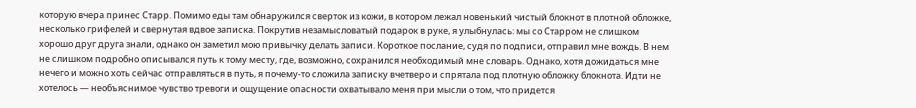которую вчера принес Старр. Помимо еды там обнаружился сверток из кожи, в котором лежал новенький чистый блокнот в плотной обложке, несколько грифелей и свернутая вдвое записка. Покрутив незамысловатый подарок в руке, я улыбнулась: мы со Старром не слишком хорошо друг друга знали, однако он заметил мою привычку делать записи. Короткое послание, судя по подписи, отправил мне вождь. В нем не слишком подробно описывался путь к тому месту, где, возможно, сохранился необходимый мне словарь. Однако, хотя дожидаться мне нечего и можно хоть сейчас отправляться в путь, я почему-то сложила записку вчетверо и спрятала под плотную обложку блокнота. Идти не хотелось — необъяснимое чувство тревоги и ощущение опасности охватывало меня при мысли о том, что придется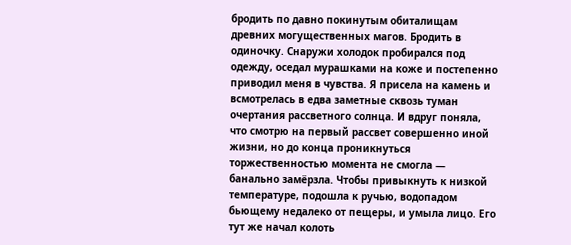бродить по давно покинутым обиталищам древних могущественных магов. Бродить в одиночку. Снаружи холодок пробирался под одежду, оседал мурашками на коже и постепенно приводил меня в чувства. Я присела на камень и всмотрелась в едва заметные сквозь туман очертания рассветного солнца. И вдруг поняла, что смотрю на первый рассвет совершенно иной жизни, но до конца проникнуться торжественностью момента не смогла — банально замёрзла. Чтобы привыкнуть к низкой температуре, подошла к ручью, водопадом бьющему недалеко от пещеры, и умыла лицо. Его тут же начал колоть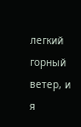легкий горный ветер, и я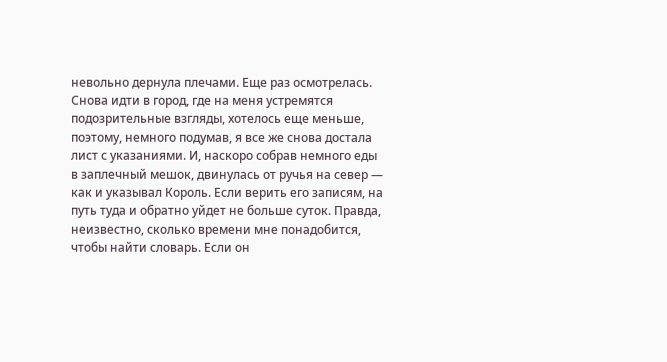невольно дернула плечами. Еще раз осмотрелась. Снова идти в город, где на меня устремятся подозрительные взгляды, хотелось еще меньше, поэтому, немного подумав, я все же снова достала лист с указаниями. И, наскоро собрав немного еды в заплечный мешок, двинулась от ручья на север — как и указывал Король. Если верить его записям, на путь туда и обратно уйдет не больше суток. Правда, неизвестно, сколько времени мне понадобится, чтобы найти словарь. Если он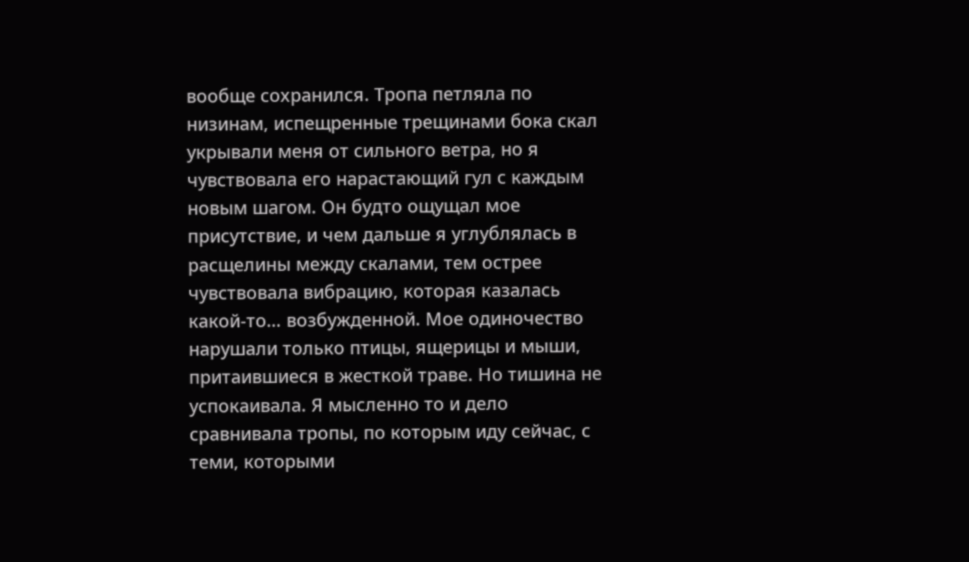вообще сохранился. Тропа петляла по низинам, испещренные трещинами бока скал укрывали меня от сильного ветра, но я чувствовала его нарастающий гул с каждым новым шагом. Он будто ощущал мое присутствие, и чем дальше я углублялась в расщелины между скалами, тем острее чувствовала вибрацию, которая казалась какой-то… возбужденной. Мое одиночество нарушали только птицы, ящерицы и мыши, притаившиеся в жесткой траве. Но тишина не успокаивала. Я мысленно то и дело сравнивала тропы, по которым иду сейчас, с теми, которыми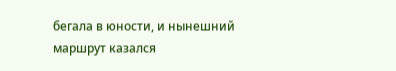бегала в юности, и нынешний маршрут казался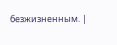безжизненным. |